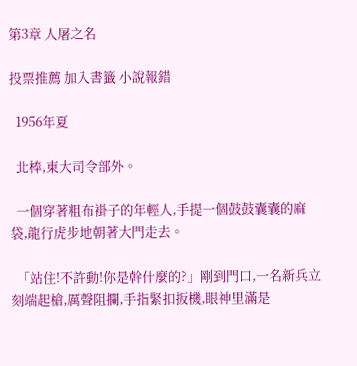第3章 人屠之名

投票推薦 加入書籤 小說報錯

  1956年夏

  北棒,東大司令部外。

  一個穿著粗布褂子的年輕人,手提一個鼓鼓囊囊的麻袋,龍行虎步地朝著大門走去。

  「站住!不許動!你是幹什麼的?」剛到門口,一名新兵立刻端起槍,厲聲阻攔,手指緊扣扳機,眼神里滿是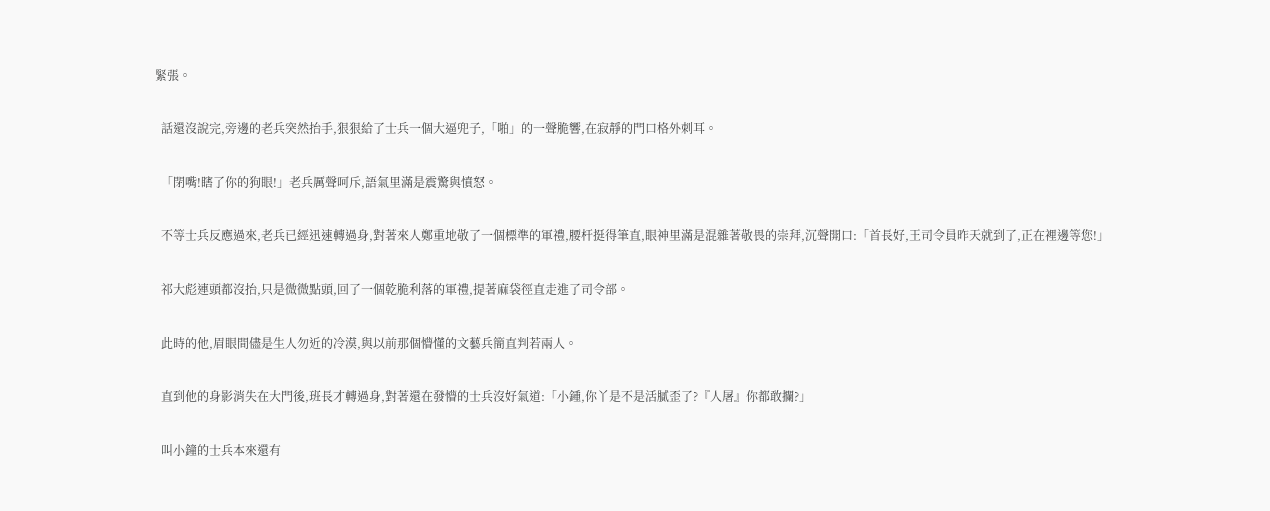緊張。

  話還沒說完,旁邊的老兵突然抬手,狠狠給了士兵一個大逼兜子,「啪」的一聲脆響,在寂靜的門口格外刺耳。

  「閉嘴!瞎了你的狗眼!」老兵厲聲呵斥,語氣里滿是震驚與憤怒。

  不等士兵反應過來,老兵已經迅速轉過身,對著來人鄭重地敬了一個標準的軍禮,腰杆挺得筆直,眼神里滿是混雜著敬畏的崇拜,沉聲開口:「首長好,王司令員昨天就到了,正在裡邊等您!」

  祁大彪連頭都沒抬,只是微微點頭,回了一個乾脆利落的軍禮,提著麻袋徑直走進了司令部。

  此時的他,眉眼間儘是生人勿近的冷漠,與以前那個懵懂的文藝兵簡直判若兩人。

  直到他的身影消失在大門後,班長才轉過身,對著還在發懵的士兵沒好氣道:「小鍾,你丫是不是活膩歪了?『人屠』你都敢攔?」

  叫小鐘的士兵本來還有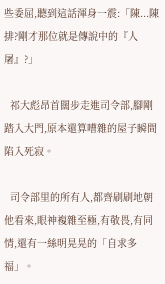些委屈,聽到這話渾身一震:「陳...陳排?剛才那位就是傳說中的『人屠』?」

  祁大彪昂首闊步走進司令部,腳剛踏入大門,原本還算嘈雜的屋子瞬間陷入死寂。

  司令部里的所有人,都齊刷刷地朝他看來,眼神複雜至極,有敬畏,有同情,還有一絲明晃晃的「自求多福」。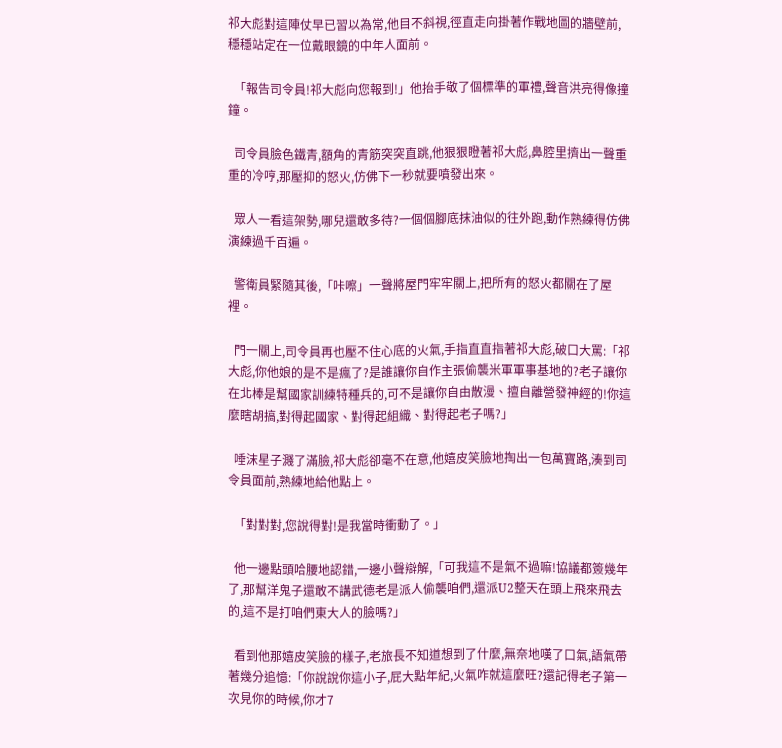祁大彪對這陣仗早已習以為常,他目不斜視,徑直走向掛著作戰地圖的牆壁前,穩穩站定在一位戴眼鏡的中年人面前。

  「報告司令員!祁大彪向您報到!」他抬手敬了個標準的軍禮,聲音洪亮得像撞鐘。

  司令員臉色鐵青,額角的青筋突突直跳,他狠狠瞪著祁大彪,鼻腔里擠出一聲重重的冷哼,那壓抑的怒火,仿佛下一秒就要噴發出來。

  眾人一看這架勢,哪兒還敢多待?一個個腳底抹油似的往外跑,動作熟練得仿佛演練過千百遍。

  警衛員緊隨其後,「咔嚓」一聲將屋門牢牢關上,把所有的怒火都關在了屋裡。

  門一關上,司令員再也壓不住心底的火氣,手指直直指著祁大彪,破口大罵:「祁大彪,你他娘的是不是瘋了?是誰讓你自作主張偷襲米軍軍事基地的?老子讓你在北棒是幫國家訓練特種兵的,可不是讓你自由散漫、擅自離營發神經的!你這麼瞎胡搞,對得起國家、對得起組織、對得起老子嗎?」

  唾沫星子濺了滿臉,祁大彪卻毫不在意,他嬉皮笑臉地掏出一包萬寶路,湊到司令員面前,熟練地給他點上。

  「對對對,您說得對!是我當時衝動了。」

  他一邊點頭哈腰地認錯,一邊小聲辯解,「可我這不是氣不過嘛!協議都簽幾年了,那幫洋鬼子還敢不講武德老是派人偷襲咱們,還派U2整天在頭上飛來飛去的,這不是打咱們東大人的臉嗎?」

  看到他那嬉皮笑臉的樣子,老旅長不知道想到了什麼,無奈地嘆了口氣,語氣帶著幾分追憶:「你說說你這小子,屁大點年紀,火氣咋就這麼旺?還記得老子第一次見你的時候,你才7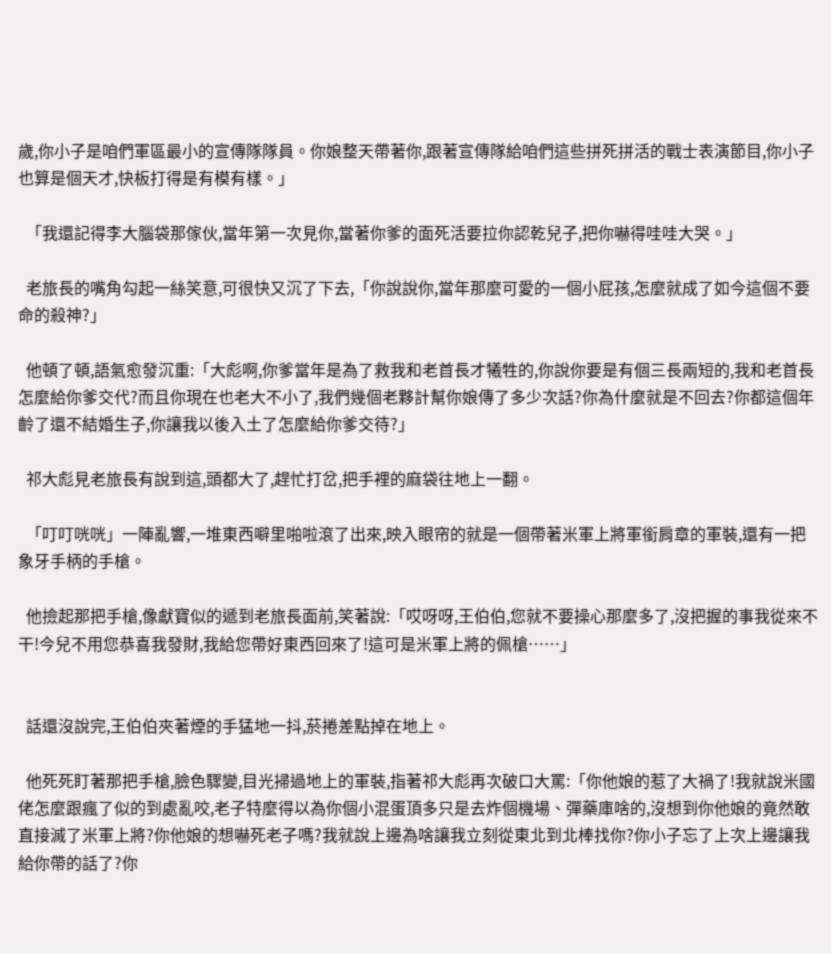歲,你小子是咱們軍區最小的宣傳隊隊員。你娘整天帶著你,跟著宣傳隊給咱們這些拼死拼活的戰士表演節目,你小子也算是個天才,快板打得是有模有樣。」

  「我還記得李大腦袋那傢伙,當年第一次見你,當著你爹的面死活要拉你認乾兒子,把你嚇得哇哇大哭。」

  老旅長的嘴角勾起一絲笑意,可很快又沉了下去,「你說說你,當年那麼可愛的一個小屁孩,怎麼就成了如今這個不要命的殺神?」

  他頓了頓,語氣愈發沉重:「大彪啊,你爹當年是為了救我和老首長才犧牲的,你說你要是有個三長兩短的,我和老首長怎麼給你爹交代?而且你現在也老大不小了,我們幾個老夥計幫你娘傳了多少次話?你為什麼就是不回去?你都這個年齡了還不結婚生子,你讓我以後入土了怎麼給你爹交待?」

  祁大彪見老旅長有說到這,頭都大了,趕忙打岔,把手裡的麻袋往地上一翻。

  「叮叮咣咣」一陣亂響,一堆東西噼里啪啦滾了出來,映入眼帘的就是一個帶著米軍上將軍銜肩章的軍裝,還有一把象牙手柄的手槍。

  他撿起那把手槍,像獻寶似的遞到老旅長面前,笑著說:「哎呀呀,王伯伯,您就不要操心那麼多了,沒把握的事我從來不干!今兒不用您恭喜我發財,我給您帶好東西回來了!這可是米軍上將的佩槍……」


  話還沒說完,王伯伯夾著煙的手猛地一抖,菸捲差點掉在地上。

  他死死盯著那把手槍,臉色驟變,目光掃過地上的軍裝,指著祁大彪再次破口大罵:「你他娘的惹了大禍了!我就說米國佬怎麼跟瘋了似的到處亂咬,老子特麼得以為你個小混蛋頂多只是去炸個機場、彈藥庫啥的,沒想到你他娘的竟然敢直接滅了米軍上將?你他娘的想嚇死老子嗎?我就說上邊為啥讓我立刻從東北到北棒找你?你小子忘了上次上邊讓我給你帶的話了?你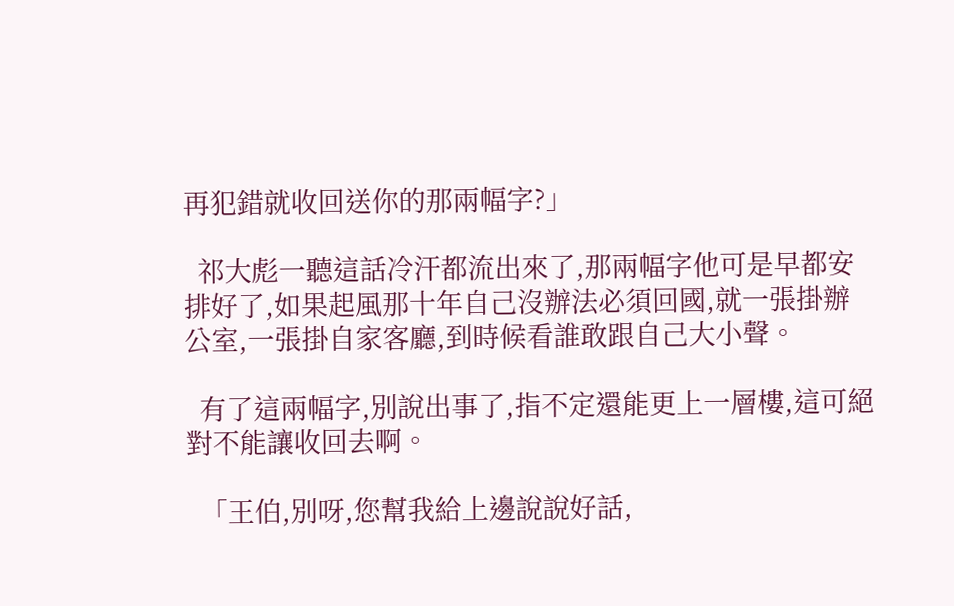再犯錯就收回送你的那兩幅字?」

  祁大彪一聽這話冷汗都流出來了,那兩幅字他可是早都安排好了,如果起風那十年自己沒辦法必須回國,就一張掛辦公室,一張掛自家客廳,到時候看誰敢跟自己大小聲。

  有了這兩幅字,別說出事了,指不定還能更上一層樓,這可絕對不能讓收回去啊。

  「王伯,別呀,您幫我給上邊說說好話,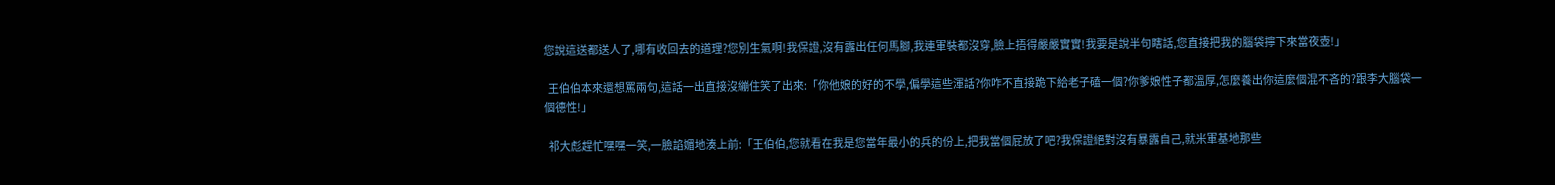您說這送都送人了,哪有收回去的道理?您別生氣啊!我保證,沒有露出任何馬腳,我連軍裝都沒穿,臉上捂得嚴嚴實實!我要是說半句瞎話,您直接把我的腦袋擰下來當夜壺!」

  王伯伯本來還想罵兩句,這話一出直接沒繃住笑了出來:「你他娘的好的不學,偏學這些渾話?你咋不直接跪下給老子磕一個?你爹娘性子都溫厚,怎麼養出你這麼個混不吝的?跟李大腦袋一個德性!」

  祁大彪趕忙嘿嘿一笑,一臉諂媚地湊上前:「王伯伯,您就看在我是您當年最小的兵的份上,把我當個屁放了吧?我保證絕對沒有暴露自己,就米軍基地那些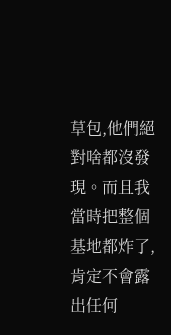草包,他們絕對啥都沒發現。而且我當時把整個基地都炸了,肯定不會露出任何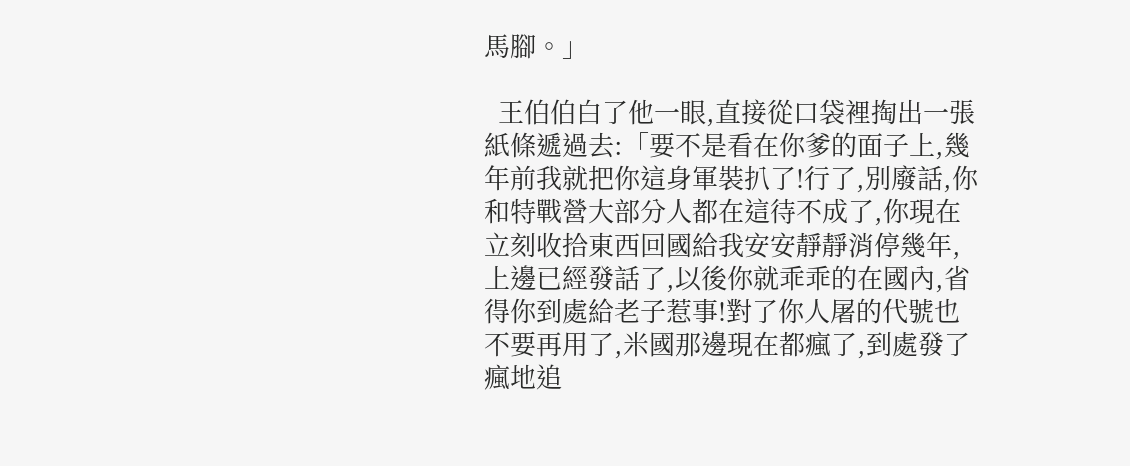馬腳。」

  王伯伯白了他一眼,直接從口袋裡掏出一張紙條遞過去:「要不是看在你爹的面子上,幾年前我就把你這身軍裝扒了!行了,別廢話,你和特戰營大部分人都在這待不成了,你現在立刻收拾東西回國給我安安靜靜消停幾年,上邊已經發話了,以後你就乖乖的在國內,省得你到處給老子惹事!對了你人屠的代號也不要再用了,米國那邊現在都瘋了,到處發了瘋地追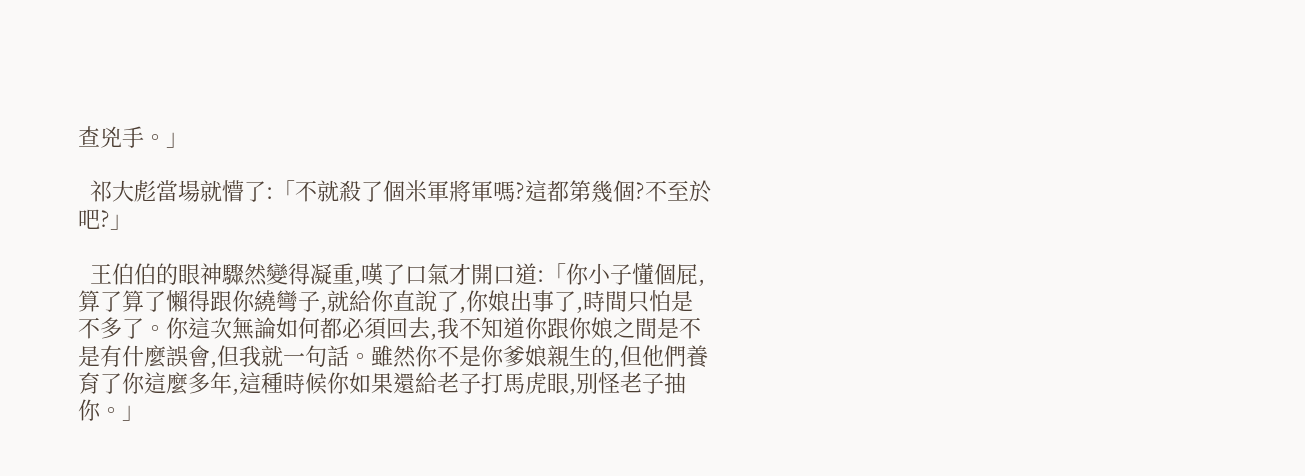查兇手。」

  祁大彪當場就懵了:「不就殺了個米軍將軍嗎?這都第幾個?不至於吧?」

  王伯伯的眼神驟然變得凝重,嘆了口氣才開口道:「你小子懂個屁,算了算了懶得跟你繞彎子,就給你直說了,你娘出事了,時間只怕是不多了。你這次無論如何都必須回去,我不知道你跟你娘之間是不是有什麼誤會,但我就一句話。雖然你不是你爹娘親生的,但他們養育了你這麼多年,這種時候你如果還給老子打馬虎眼,別怪老子抽你。」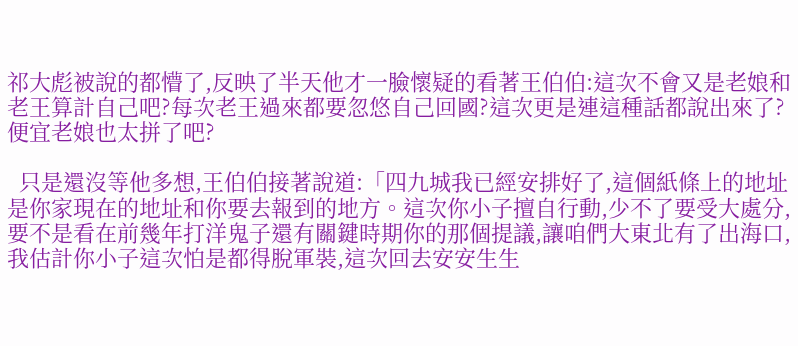祁大彪被說的都懵了,反映了半天他才一臉懷疑的看著王伯伯:這次不會又是老娘和老王算計自己吧?每次老王過來都要忽悠自己回國?這次更是連這種話都說出來了?便宜老娘也太拼了吧?

  只是還沒等他多想,王伯伯接著說道:「四九城我已經安排好了,這個紙條上的地址是你家現在的地址和你要去報到的地方。這次你小子擅自行動,少不了要受大處分,要不是看在前幾年打洋鬼子還有關鍵時期你的那個提議,讓咱們大東北有了出海口,我估計你小子這次怕是都得脫軍裝,這次回去安安生生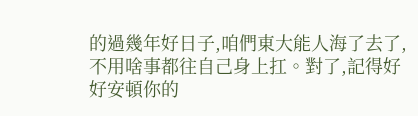的過幾年好日子,咱們東大能人海了去了,不用啥事都往自己身上扛。對了,記得好好安頓你的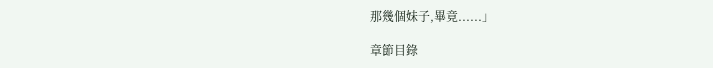那幾個妹子,畢竟......」

章節目錄